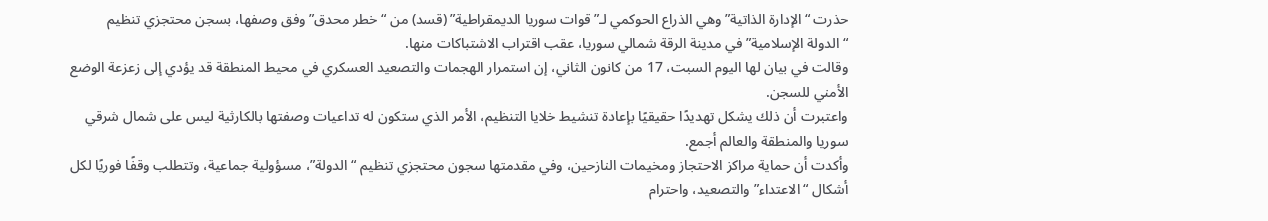حذرت “الإدارة الذاتية” وهي الذراع الحوكمي لـ”قوات سوريا الديمقراطية” (قسد) من “خطر محدق” وفق وصفها، بسجن محتجزي تنظيم “الدولة الإسلامية” في مدينة الرقة شمالي سوريا، عقب اقتراب الاشتباكات منها.
وقالت في بيان لها اليوم السبت، 17 من كانون الثاني، إن استمرار الهجمات والتصعيد العسكري في محيط المنطقة قد يؤدي إلى زعزعة الوضع الأمني للسجن.
واعتبرت أن ذلك يشكل تهديدًا حقيقيًا بإعادة تنشيط خلايا التنظيم، الأمر الذي ستكون له تداعيات وصفتها بالكارثية ليس على شمال شرقي سوريا والمنطقة والعالم أجمع.
وأكدت أن حماية مراكز الاحتجاز ومخيمات النازحين، وفي مقدمتها سجون محتجزي تنظيم “الدولة”، مسؤولية جماعية، وتتطلب وقفًا فوريًا لكل أشكال “الاعتداء” والتصعيد، واحترام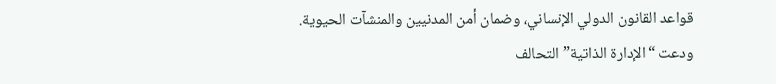قواعد القانون الدولي الإنساني، وضمان أمن المدنيين والمنشآت الحيوية.
ودعت “الإدارة الذاتية” التحالف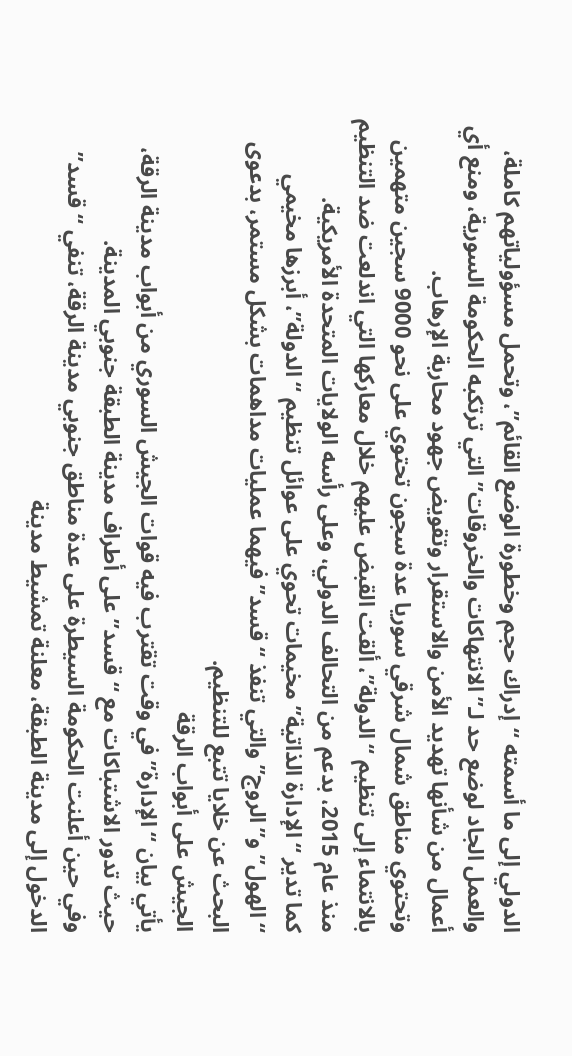الدولي إلى ما أسمته “إدراك حجم وخطورة الوضع القائم”، وتحمل مسؤولياتهم كاملة، والعمل الجاد لوضع حد لـ”الانتهاكات والخروقات” التي ترتكبه الحكومة السورية، ومنع أي أعمال من شأنها تهديد الأمن والاستقرار وتقويض جهود محاربة الإرهاب.
وتحتوي مناطق شمال شرقي سوريا عدة سجون تحتوي على نحو 9000 سجين متهمين بالانتماء إلى تنظيم “الدولة”، ألقت القبض عليهم خلال معاركها التي اندلعت ضد التنظيم منذ عام 2015، بدعم من التحالف الدولي، وعلى رأسه الولايات المتحدة الأمريكية.
كما تدير “الإدارة الذاتية” مخيمات تحوي على عوائل تنظيم “الدولة”، أبرزها مخيمي “الهول” و”الروج” والتي تنفذ “قسد” فيهما عمليات مداهمات بشكل مستمر، بدعوى البحث عن خلايا تتبع للتنظيم.
الجيش على أبواب الرقة
يأتي بيان “الإدارة” في وقت تقترب فيه قوات الجيش السوري من أبواب مدينة الرقة، حيث تدور الاشتباكات مع “قسد” على أطراف مدينة الطبقة جنوبي المدينة.
وفي حين أعلنت الحكومة السيطرة على عدة مناطق جنوبي مدينة الرقة، تنفي “قسد” الدخول إلى مدينة الطبقة، معلنة تمشيط مدينة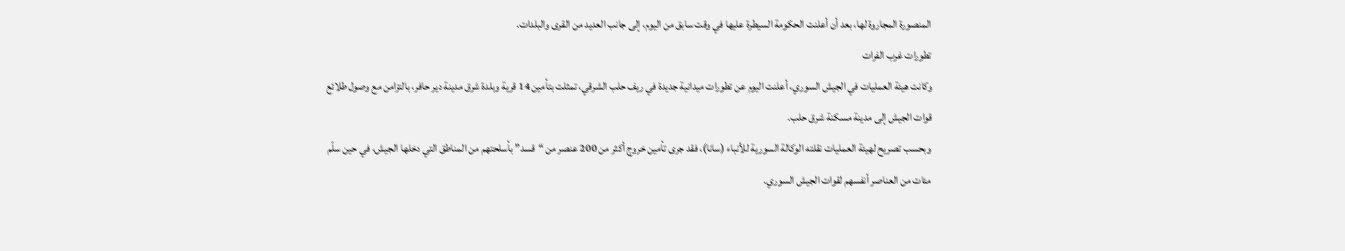المنصورة المجاروة لها، بعد أن أعلنت الحكومة السيطرة عليها في وقت سابق من اليوم، إلى جانب العديد من القرى والبلدات.
تطورات غرب الفرات
وكانت هيئة العمليات في الجيش السوري، أعلنت اليوم عن تطورات ميدانية جديدة في ريف حلب الشرقي، تمثلت بتأمين 14 قرية وبلدة شرق مدينة دير حافر، بالتزامن مع وصول طلائع قوات الجيش إلى مدينة مسكنة شرق حلب.
وبحسب تصريح لهيئة العمليات نقلته الوكالة السورية للأنباء (سانا)، فقد جرى تأمين خروج أكثر من 200 عنصر من “قسد” بأسلحتهم من المناطق التي دخلها الجيش، في حين سلّم مئات من العناصر أنفسهم لقوات الجيش السوري.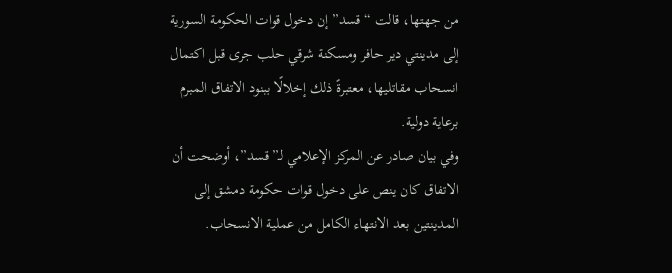من جهتها، قالت “قسد” إن دخول قوات الحكومة السورية إلى مدينتي دير حافر ومسكنة شرقي حلب جرى قبل اكتمال انسحاب مقاتليها، معتبرةً ذلك إخلالًا ببنود الاتفاق المبرم برعاية دولية.
وفي بيان صادر عن المركز الإعلامي لـ”قسد”، أوضحت أن الاتفاق كان ينص على دخول قوات حكومة دمشق إلى المدينتين بعد الانتهاء الكامل من عملية الانسحاب.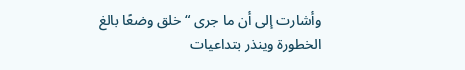وأشارت إلى أن ما جرى “خلق وضعًا بالغ الخطورة وينذر بتداعيات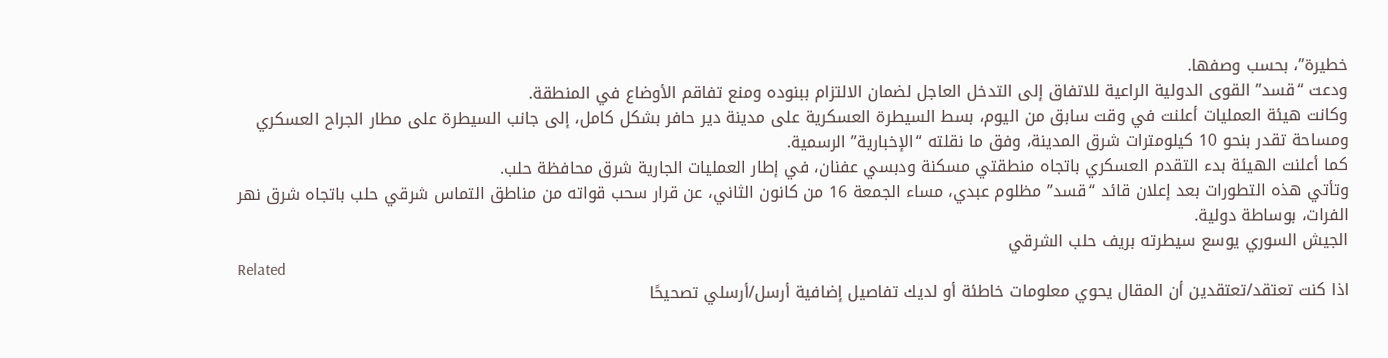خطيرة”، بحسب وصفها.
ودعت “قسد” القوى الدولية الراعية للاتفاق إلى التدخل العاجل لضمان الالتزام ببنوده ومنع تفاقم الأوضاع في المنطقة.
وكانت هيئة العمليات أعلنت في وقت سابق من اليوم، بسط السيطرة العسكرية على مدينة دير حافر بشكل كامل، إلى جانب السيطرة على مطار الجراح العسكري ومساحة تقدر بنحو 10 كيلومترات شرق المدينة، وفق ما نقلته “الإخبارية” الرسمية.
كما أعلنت الهيئة بدء التقدم العسكري باتجاه منطقتي مسكنة ودبسي عفنان، في إطار العمليات الجارية شرق محافظة حلب.
وتأتي هذه التطورات بعد إعلان قائد “قسد” مظلوم عبدي، مساء الجمعة 16 من كانون الثاني، عن قرار سحب قواته من مناطق التماس شرقي حلب باتجاه شرق نهر الفرات، بوساطة دولية.
الجيش السوري يوسع سيطرته بريف حلب الشرقي
Related
اذا كنت تعتقد/تعتقدين أن المقال يحوي معلومات خاطئة أو لديك تفاصيل إضافية أرسل/أرسلي تصحيحًا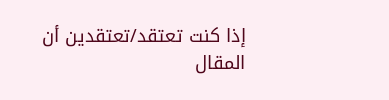إذا كنت تعتقد/تعتقدين أن المقال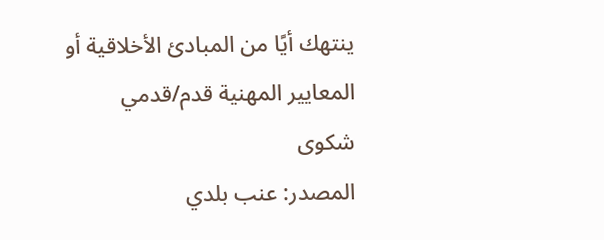ينتهك أيًا من المبادئ الأخلاقية أو المعايير المهنية قدم/قدمي شكوى
المصدر: عنب بلدي